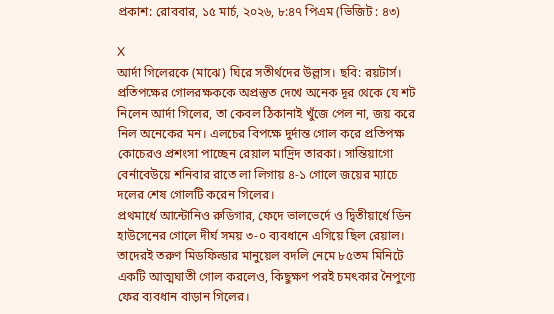প্রকাশ: রোববার, ১৫ মার্চ, ২০২৬, ৮:৪৭ পিএম (ভিজিট : ৪৩)

X
আর্দা গিলেরকে (মাঝে) ঘিরে সতীর্থদের উল্লাস। ছবি: রয়টার্স।
প্রতিপক্ষের গোলরক্ষককে অপ্রস্তুত দেখে অনেক দূর থেকে যে শট নিলেন আর্দা গিলের, তা কেবল ঠিকানাই খুঁজে পেল না, জয় করে নিল অনেকের মন। এলচের বিপক্ষে দুর্দান্ত গোল করে প্রতিপক্ষ কোচেরও প্রশংসা পাচ্ছেন রেয়াল মাদ্রিদ তারকা। সান্তিয়াগো বের্নাবেউয়ে শনিবার রাতে লা লিগায় ৪-১ গোলে জয়ের ম্যাচে দলের শেষ গোলটি করেন গিলের।
প্রথমার্ধে আন্টোনিও রুডিগার, ফেদে ভালভের্দে ও দ্বিতীয়ার্ধে ডিন হাউসেনের গোলে দীর্ঘ সময় ৩-০ ব্যবধানে এগিয়ে ছিল রেয়াল। তাদেরই তরুণ মিডফিল্ডার মানুয়েল বদলি নেমে ৮৫তম মিনিটে একটি আত্মঘাতী গোল করলেও, কিছুক্ষণ পরই চমৎকার নৈপুণ্যে ফের ব্যবধান বাড়ান গিলের।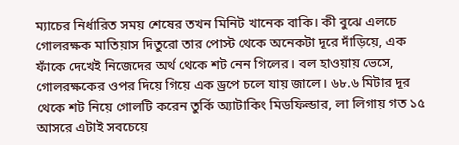ম্যাচের নির্ধারিত সময় শেষের তখন মিনিট খানেক বাকি। কী বুঝে এলচে গোলরক্ষক মাতিয়াস দিতুরো তার পোস্ট থেকে অনেকটা দূরে দাঁড়িয়ে, এক ফাঁকে দেখেই নিজেদের অর্থ থেকে শট নেন গিলের। বল হাওয়ায় ভেসে, গোলরক্ষকের ওপর দিয়ে গিয়ে এক ড্রপে চলে যায় জালে। ৬৮.৬ মিটার দূর থেকে শট নিয়ে গোলটি করেন তুর্কি অ্যাটাকিং মিডফিল্ডার, লা লিগায় গত ১৫ আসরে এটাই সবচেয়ে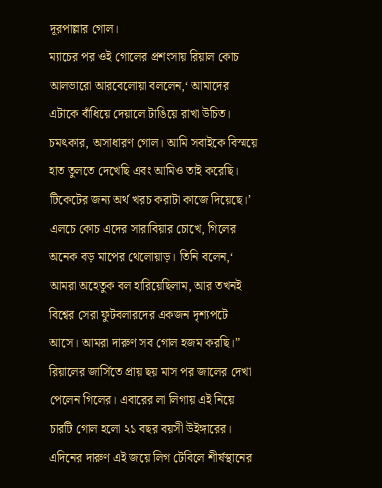দূরপাল্লার গোল।
ম্যাচের পর ওই গোলের প্রশংসায় রিয়াল কোচ আলভারো আরবেলোয়া বললেন,‘ আমাদের এটাকে বাঁধিয়ে দেয়ালে টাঙিয়ে রাখা উচিত। চমৎকার, অসাধারণ গোল। আমি সবাইকে বিস্ময়ে হাত তুলতে দেখেছি এবং আমিও তাই করেছি। টিকেটের জন্য অর্থ খরচ করাটা কাজে দিয়েছে।’
এলচে কোচ এদের সারাবিয়ার চোখে, গিলের অনেক বড় মাপের থেলোয়াড়। তিনি বলেন,‘ আমরা অহেতুক বল হারিয়েছিলাম, আর তখনই বিশ্বের সেরা ফুটবলারদের একজন দৃশ্যপটে আসে। আমরা দারুণ সব গোল হজম করছি।”
রিয়ালের জার্সিতে প্রায় ছয় মাস পর জালের দেখা পেলেন গিলের। এবারের লা লিগায় এই নিয়ে চারটি গোল হলো ২১ বছর বয়সী উইঙ্গারের। এদিনের দারুণ এই জয়ে লিগ টেবিলে শীর্ষস্থানের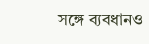সঙ্গে ব্যবধানও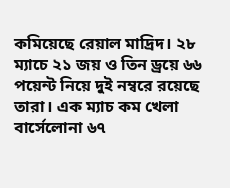কমিয়েছে রেয়াল মাদ্রিদ। ২৮ ম্যাচে ২১ জয় ও তিন ড্রয়ে ৬৬ পয়েন্ট নিয়ে দুই নম্বরে রয়েছে তারা। এক ম্যাচ কম খেলা বার্সেলোনা ৬৭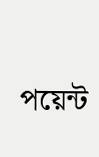পয়েন্ট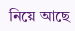নিয়ে আছে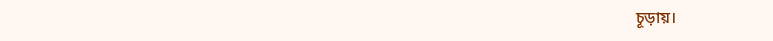চূড়ায়।